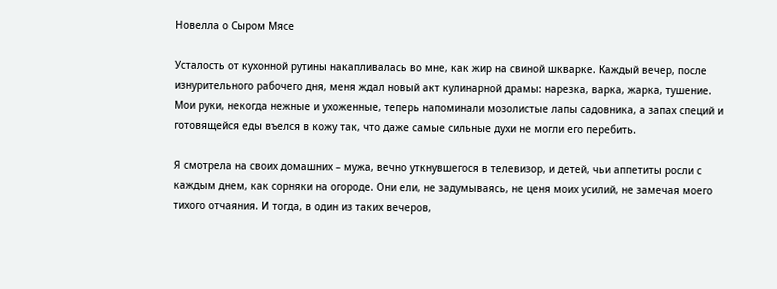Новелла о Сыром Мясе

Усталость от кухонной рутины накапливалась во мне, как жир на свиной шкварке. Каждый вечер, после изнурительного рабочего дня, меня ждал новый акт кулинарной драмы: нарезка, варка, жарка, тушение. Мои руки, некогда нежные и ухоженные, теперь напоминали мозолистые лапы садовника, а запах специй и готовящейся еды въелся в кожу так, что даже самые сильные духи не могли его перебить.

Я смотрела на своих домашних – мужа, вечно уткнувшегося в телевизор, и детей, чьи аппетиты росли с каждым днем, как сорняки на огороде. Они ели, не задумываясь, не ценя моих усилий, не замечая моего тихого отчаяния. И тогда, в один из таких вечеров,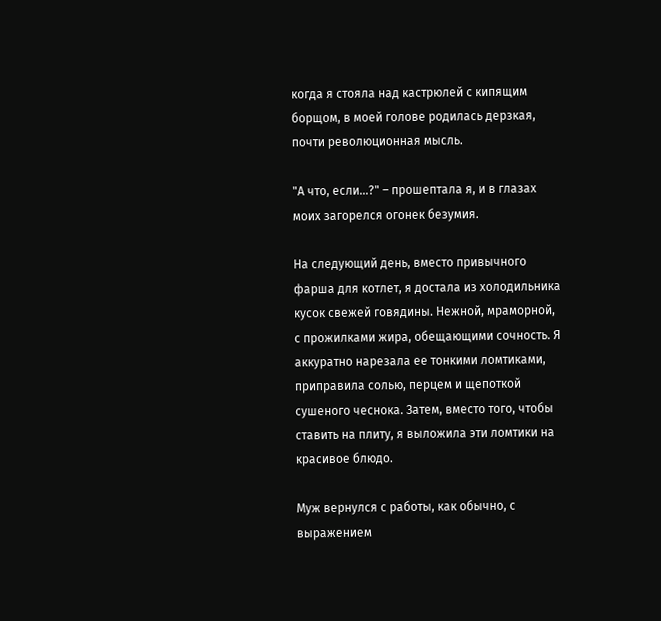когда я стояла над кастрюлей с кипящим борщом, в моей голове родилась дерзкая, почти революционная мысль.

"А что, если…?" – прошептала я, и в глазах моих загорелся огонек безумия.

На следующий день, вместо привычного фарша для котлет, я достала из холодильника кусок свежей говядины. Нежной, мраморной, с прожилками жира, обещающими сочность. Я аккуратно нарезала ее тонкими ломтиками, приправила солью, перцем и щепоткой сушеного чеснока. Затем, вместо того, чтобы ставить на плиту, я выложила эти ломтики на красивое блюдо.

Муж вернулся с работы, как обычно, с выражением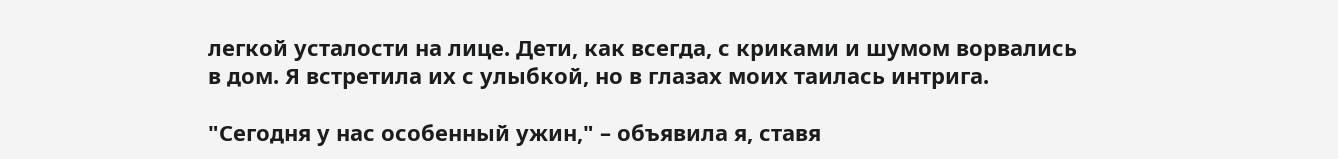легкой усталости на лице. Дети, как всегда, с криками и шумом ворвались в дом. Я встретила их с улыбкой, но в глазах моих таилась интрига.

"Сегодня у нас особенный ужин," – объявила я, ставя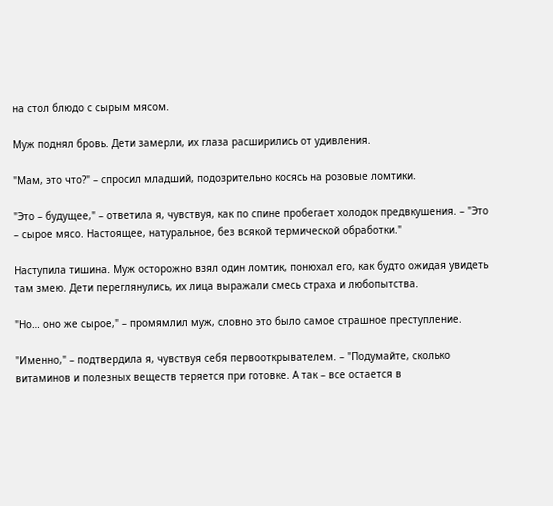на стол блюдо с сырым мясом.

Муж поднял бровь. Дети замерли, их глаза расширились от удивления.

"Мам, это что?" – спросил младший, подозрительно косясь на розовые ломтики.

"Это – будущее," – ответила я, чувствуя, как по спине пробегает холодок предвкушения. – "Это – сырое мясо. Настоящее, натуральное, без всякой термической обработки."

Наступила тишина. Муж осторожно взял один ломтик, понюхал его, как будто ожидая увидеть там змею. Дети переглянулись, их лица выражали смесь страха и любопытства.

"Но… оно же сырое," – промямлил муж, словно это было самое страшное преступление.

"Именно," – подтвердила я, чувствуя себя первооткрывателем. – "Подумайте, сколько витаминов и полезных веществ теряется при готовке. А так – все остается в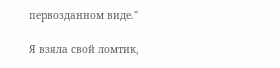первозданном виде."

Я взяла свой ломтик,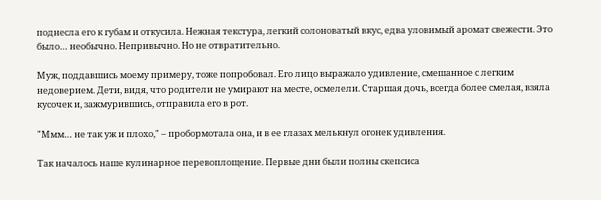поднесла его к губам и откусила. Нежная текстура, легкий солоноватый вкус, едва уловимый аромат свежести. Это было… необычно. Непривычно. Но не отвратительно.

Муж, поддавшись моему примеру, тоже попробовал. Его лицо выражало удивление, смешанное с легким недоверием. Дети, видя, что родители не умирают на месте, осмелели. Старшая дочь, всегда более смелая, взяла кусочек и, зажмурившись, отправила его в рот.

"Ммм… не так уж и плохо," – пробормотала она, и в ее глазах мелькнул огонек удивления.

Так началось наше кулинарное перевоплощение. Первые дни были полны скепсиса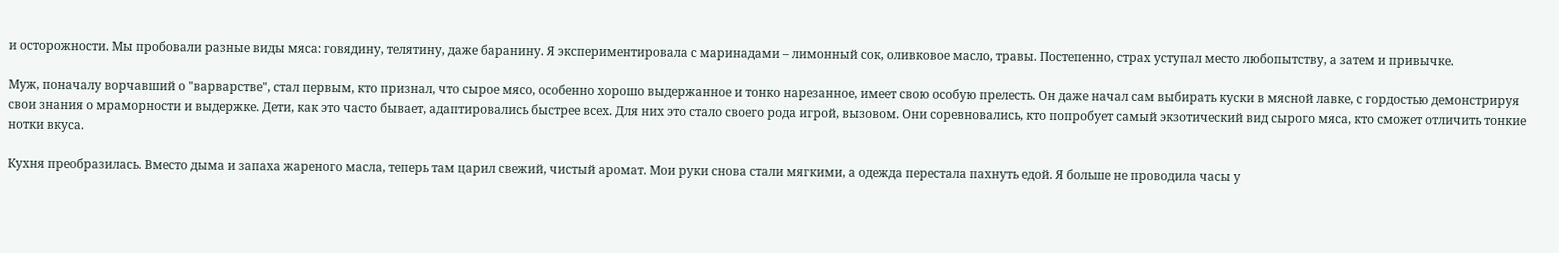и осторожности. Мы пробовали разные виды мяса: говядину, телятину, даже баранину. Я экспериментировала с маринадами – лимонный сок, оливковое масло, травы. Постепенно, страх уступал место любопытству, а затем и привычке.

Муж, поначалу ворчавший о "варварстве", стал первым, кто признал, что сырое мясо, особенно хорошо выдержанное и тонко нарезанное, имеет свою особую прелесть. Он даже начал сам выбирать куски в мясной лавке, с гордостью демонстрируя свои знания о мраморности и выдержке. Дети, как это часто бывает, адаптировались быстрее всех. Для них это стало своего рода игрой, вызовом. Они соревновались, кто попробует самый экзотический вид сырого мяса, кто сможет отличить тонкие нотки вкуса.

Кухня преобразилась. Вместо дыма и запаха жареного масла, теперь там царил свежий, чистый аромат. Мои руки снова стали мягкими, а одежда перестала пахнуть едой. Я больше не проводила часы у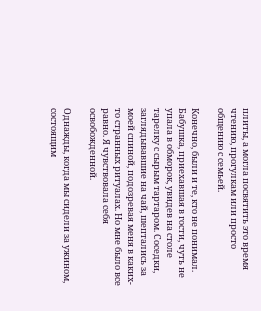плиты, а могла посвятить это время чтению, прогулкам или просто общению с семьей.

Конечно, были и те, кто не понимал. Бабушка, приехавшая в гости, чуть не упала в обморок, увидев на столе тарелку с сырым тартаром. Соседки, заглядывавшие на чай, шептались за моей спиной, подозревая меня в каких-то странных ритуалах. Но мне было все равно. Я чувствовала себя освобожденной.

Однажды, когда мы сидели за ужином, состоящим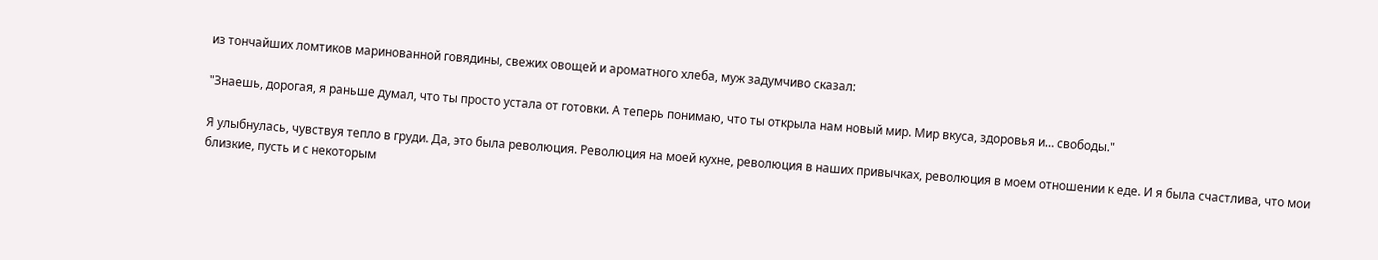из тончайших ломтиков маринованной говядины, свежих овощей и ароматного хлеба, муж задумчиво сказал:

"Знаешь, дорогая, я раньше думал, что ты просто устала от готовки. А теперь понимаю, что ты открыла нам новый мир. Мир вкуса, здоровья и… свободы."

Я улыбнулась, чувствуя тепло в груди. Да, это была революция. Революция на моей кухне, революция в наших привычках, революция в моем отношении к еде. И я была счастлива, что мои близкие, пусть и с некоторым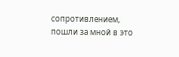сопротивлением, пошли за мной в это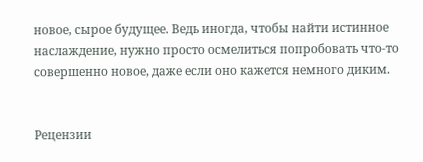новое, сырое будущее. Ведь иногда, чтобы найти истинное наслаждение, нужно просто осмелиться попробовать что-то совершенно новое, даже если оно кажется немного диким.


Рецензии